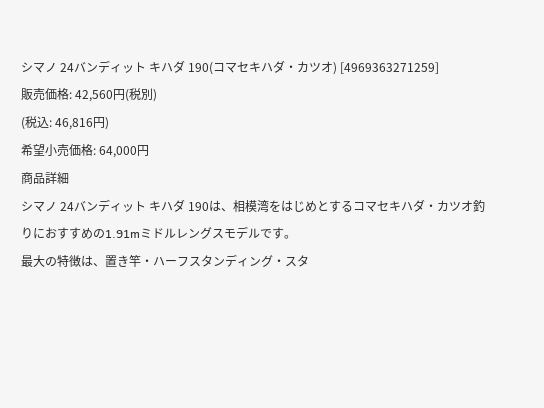シマノ 24バンディット キハダ 190(コマセキハダ・カツオ) [4969363271259]
販売価格: 42,560円(税別)
(税込: 46,816円)
希望小売価格: 64,000円
商品詳細
シマノ 24バンディット キハダ 190は、相模湾をはじめとするコマセキハダ・カツオ釣りにおすすめの1.91mミドルレングスモデルです。
最大の特徴は、置き竿・ハーフスタンディング・スタ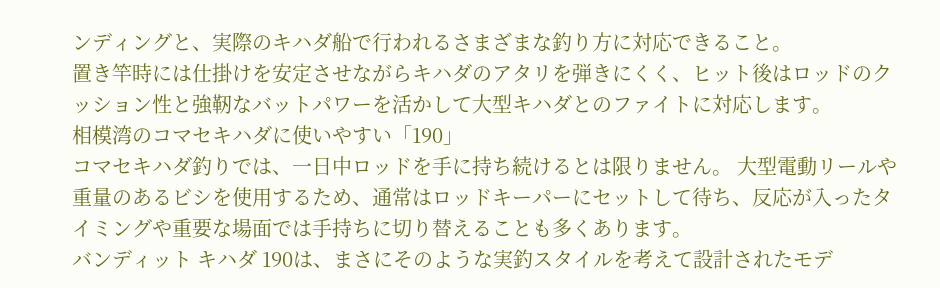ンディングと、実際のキハダ船で行われるさまざまな釣り方に対応できること。
置き竿時には仕掛けを安定させながらキハダのアタリを弾きにくく、ヒット後はロッドのクッション性と強靭なバットパワーを活かして大型キハダとのファイトに対応します。
相模湾のコマセキハダに使いやすい「190」
コマセキハダ釣りでは、一日中ロッドを手に持ち続けるとは限りません。 大型電動リールや重量のあるビシを使用するため、通常はロッドキーパーにセットして待ち、反応が入ったタイミングや重要な場面では手持ちに切り替えることも多くあります。
バンディット キハダ 190は、まさにそのような実釣スタイルを考えて設計されたモデ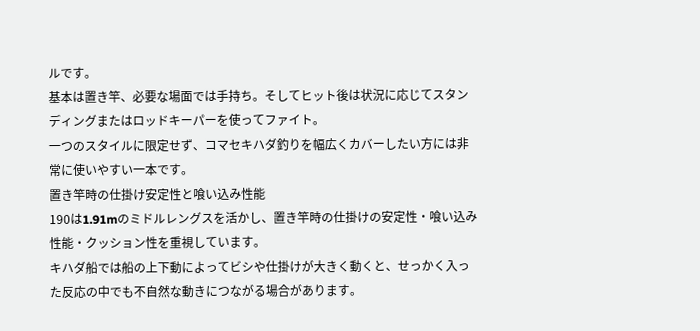ルです。
基本は置き竿、必要な場面では手持ち。そしてヒット後は状況に応じてスタンディングまたはロッドキーパーを使ってファイト。
一つのスタイルに限定せず、コマセキハダ釣りを幅広くカバーしたい方には非常に使いやすい一本です。
置き竿時の仕掛け安定性と喰い込み性能
190は1.91mのミドルレングスを活かし、置き竿時の仕掛けの安定性・喰い込み性能・クッション性を重視しています。
キハダ船では船の上下動によってビシや仕掛けが大きく動くと、せっかく入った反応の中でも不自然な動きにつながる場合があります。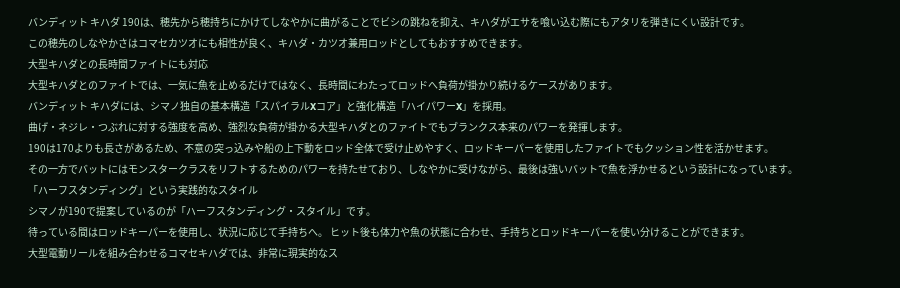バンディット キハダ 190は、穂先から穂持ちにかけてしなやかに曲がることでビシの跳ねを抑え、キハダがエサを喰い込む際にもアタリを弾きにくい設計です。
この穂先のしなやかさはコマセカツオにも相性が良く、キハダ・カツオ兼用ロッドとしてもおすすめできます。
大型キハダとの長時間ファイトにも対応
大型キハダとのファイトでは、一気に魚を止めるだけではなく、長時間にわたってロッドへ負荷が掛かり続けるケースがあります。
バンディット キハダには、シマノ独自の基本構造「スパイラルXコア」と強化構造「ハイパワーX」を採用。
曲げ・ネジレ・つぶれに対する強度を高め、強烈な負荷が掛かる大型キハダとのファイトでもブランクス本来のパワーを発揮します。
190は170よりも長さがあるため、不意の突っ込みや船の上下動をロッド全体で受け止めやすく、ロッドキーパーを使用したファイトでもクッション性を活かせます。
その一方でバットにはモンスタークラスをリフトするためのパワーを持たせており、しなやかに受けながら、最後は強いバットで魚を浮かせるという設計になっています。
「ハーフスタンディング」という実践的なスタイル
シマノが190で提案しているのが「ハーフスタンディング・スタイル」です。
待っている間はロッドキーパーを使用し、状況に応じて手持ちへ。 ヒット後も体力や魚の状態に合わせ、手持ちとロッドキーパーを使い分けることができます。
大型電動リールを組み合わせるコマセキハダでは、非常に現実的なス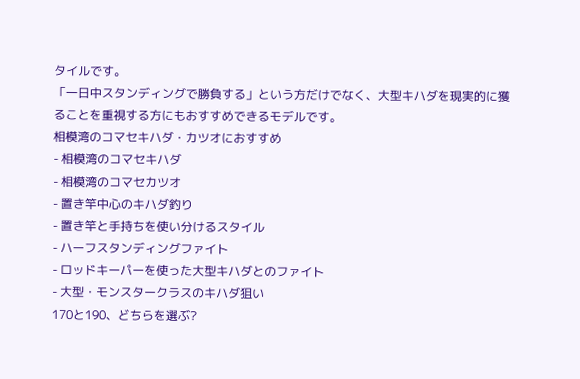タイルです。
「一日中スタンディングで勝負する」という方だけでなく、大型キハダを現実的に獲ることを重視する方にもおすすめできるモデルです。
相模湾のコマセキハダ・カツオにおすすめ
- 相模湾のコマセキハダ
- 相模湾のコマセカツオ
- 置き竿中心のキハダ釣り
- 置き竿と手持ちを使い分けるスタイル
- ハーフスタンディングファイト
- ロッドキーパーを使った大型キハダとのファイト
- 大型・モンスタークラスのキハダ狙い
170と190、どちらを選ぶ?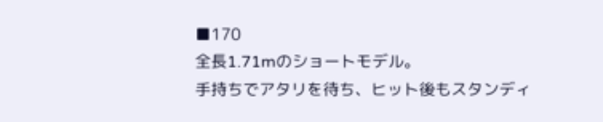■170
全長1.71mのショートモデル。
手持ちでアタリを待ち、ヒット後もスタンディ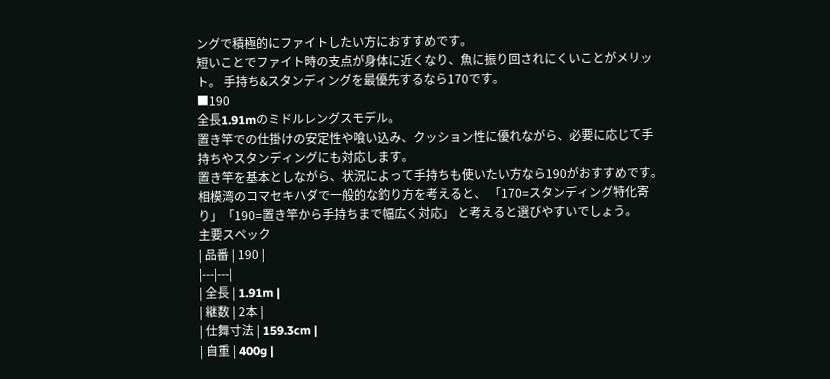ングで積極的にファイトしたい方におすすめです。
短いことでファイト時の支点が身体に近くなり、魚に振り回されにくいことがメリット。 手持ち&スタンディングを最優先するなら170です。
■190
全長1.91mのミドルレングスモデル。
置き竿での仕掛けの安定性や喰い込み、クッション性に優れながら、必要に応じて手持ちやスタンディングにも対応します。
置き竿を基本としながら、状況によって手持ちも使いたい方なら190がおすすめです。
相模湾のコマセキハダで一般的な釣り方を考えると、 「170=スタンディング特化寄り」「190=置き竿から手持ちまで幅広く対応」 と考えると選びやすいでしょう。
主要スペック
| 品番 | 190 |
|---|---|
| 全長 | 1.91m |
| 継数 | 2本 |
| 仕舞寸法 | 159.3cm |
| 自重 | 400g |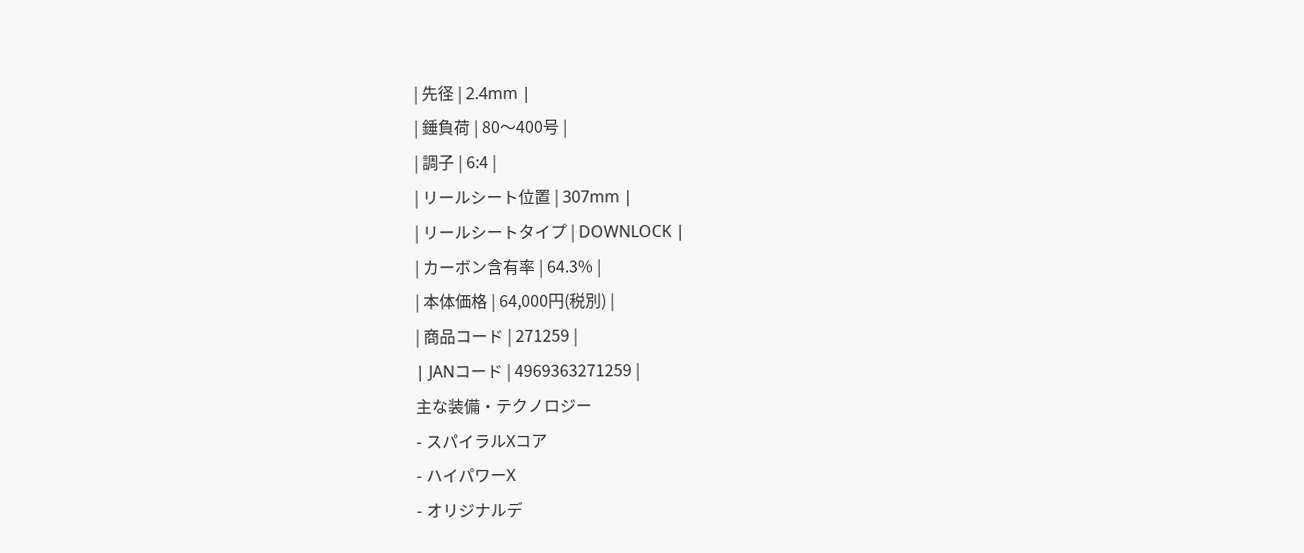| 先径 | 2.4mm |
| 錘負荷 | 80〜400号 |
| 調子 | 6:4 |
| リールシート位置 | 307mm |
| リールシートタイプ | DOWNLOCK |
| カーボン含有率 | 64.3% |
| 本体価格 | 64,000円(税別) |
| 商品コード | 271259 |
| JANコード | 4969363271259 |
主な装備・テクノロジー
- スパイラルXコア
- ハイパワーX
- オリジナルデ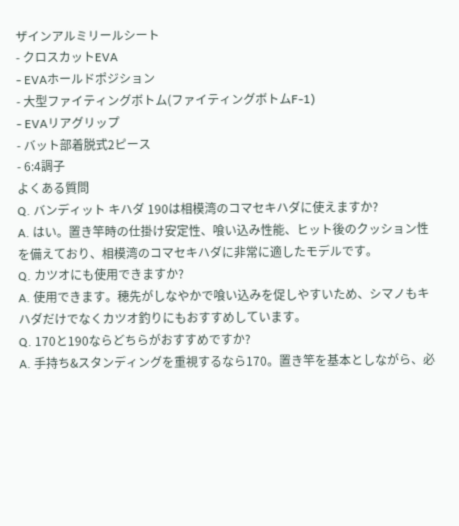ザインアルミリールシート
- クロスカットEVA
- EVAホールドポジション
- 大型ファイティングボトム(ファイティングボトムF-1)
- EVAリアグリップ
- バット部着脱式2ピース
- 6:4調子
よくある質問
Q. バンディット キハダ 190は相模湾のコマセキハダに使えますか?
A. はい。置き竿時の仕掛け安定性、喰い込み性能、ヒット後のクッション性を備えており、相模湾のコマセキハダに非常に適したモデルです。
Q. カツオにも使用できますか?
A. 使用できます。穂先がしなやかで喰い込みを促しやすいため、シマノもキハダだけでなくカツオ釣りにもおすすめしています。
Q. 170と190ならどちらがおすすめですか?
A. 手持ち&スタンディングを重視するなら170。置き竿を基本としながら、必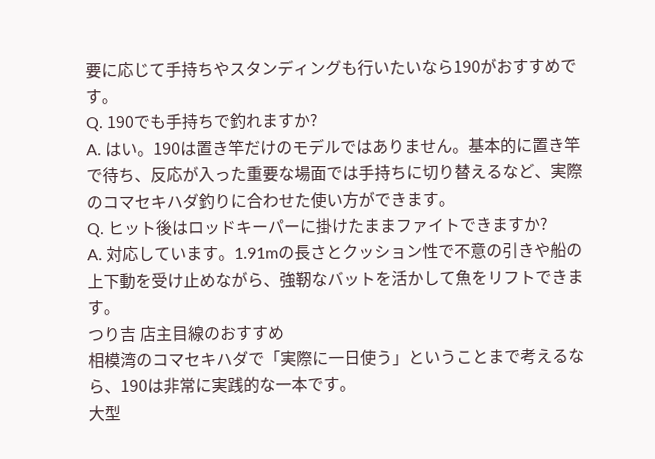要に応じて手持ちやスタンディングも行いたいなら190がおすすめです。
Q. 190でも手持ちで釣れますか?
A. はい。190は置き竿だけのモデルではありません。基本的に置き竿で待ち、反応が入った重要な場面では手持ちに切り替えるなど、実際のコマセキハダ釣りに合わせた使い方ができます。
Q. ヒット後はロッドキーパーに掛けたままファイトできますか?
A. 対応しています。1.91mの長さとクッション性で不意の引きや船の上下動を受け止めながら、強靭なバットを活かして魚をリフトできます。
つり吉 店主目線のおすすめ
相模湾のコマセキハダで「実際に一日使う」ということまで考えるなら、190は非常に実践的な一本です。
大型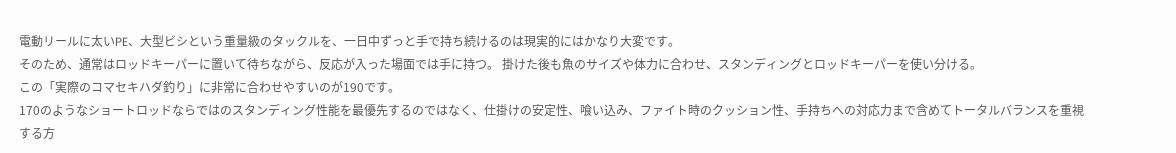電動リールに太いPE、大型ビシという重量級のタックルを、一日中ずっと手で持ち続けるのは現実的にはかなり大変です。
そのため、通常はロッドキーパーに置いて待ちながら、反応が入った場面では手に持つ。 掛けた後も魚のサイズや体力に合わせ、スタンディングとロッドキーパーを使い分ける。
この「実際のコマセキハダ釣り」に非常に合わせやすいのが190です。
170のようなショートロッドならではのスタンディング性能を最優先するのではなく、仕掛けの安定性、喰い込み、ファイト時のクッション性、手持ちへの対応力まで含めてトータルバランスを重視する方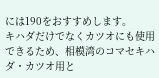には190をおすすめします。
キハダだけでなくカツオにも使用できるため、相模湾のコマセキハダ・カツオ用と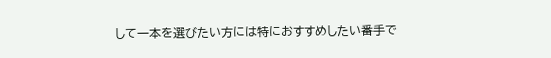して一本を選びたい方には特におすすめしたい番手で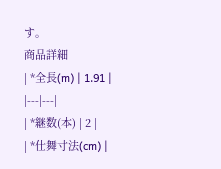す。
商品詳細
| *全長(m) | 1.91 |
|---|---|
| *継数(本) | 2 |
| *仕舞寸法(cm) |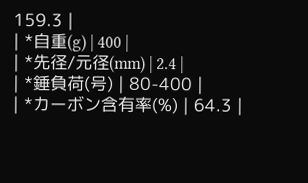159.3 |
| *自重(g) | 400 |
| *先径/元径(mm) | 2.4 |
| *錘負荷(号) | 80-400 |
| *カーボン含有率(%) | 64.3 |